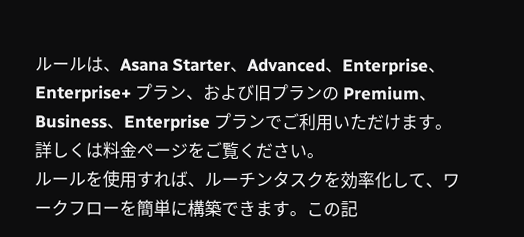ルールは、Asana Starter、Advanced、Enterprise、Enterprise+ プラン、および旧プランの Premium、Business、Enterprise プランでご利用いただけます。
詳しくは料金ページをご覧ください。
ルールを使用すれば、ルーチンタスクを効率化して、ワークフローを簡単に構築できます。この記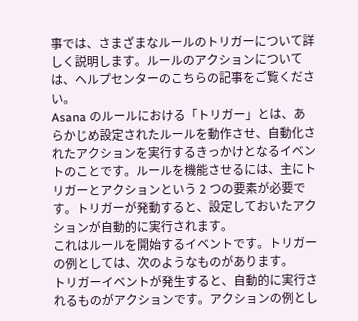事では、さまざまなルールのトリガーについて詳しく説明します。ルールのアクションについては、ヘルプセンターのこちらの記事をご覧ください。
Asana のルールにおける「トリガー」とは、あらかじめ設定されたルールを動作させ、自動化されたアクションを実行するきっかけとなるイベントのことです。ルールを機能させるには、主にトリガーとアクションという 2 つの要素が必要です。トリガーが発動すると、設定しておいたアクションが自動的に実行されます。
これはルールを開始するイベントです。トリガーの例としては、次のようなものがあります。
トリガーイベントが発生すると、自動的に実行されるものがアクションです。アクションの例とし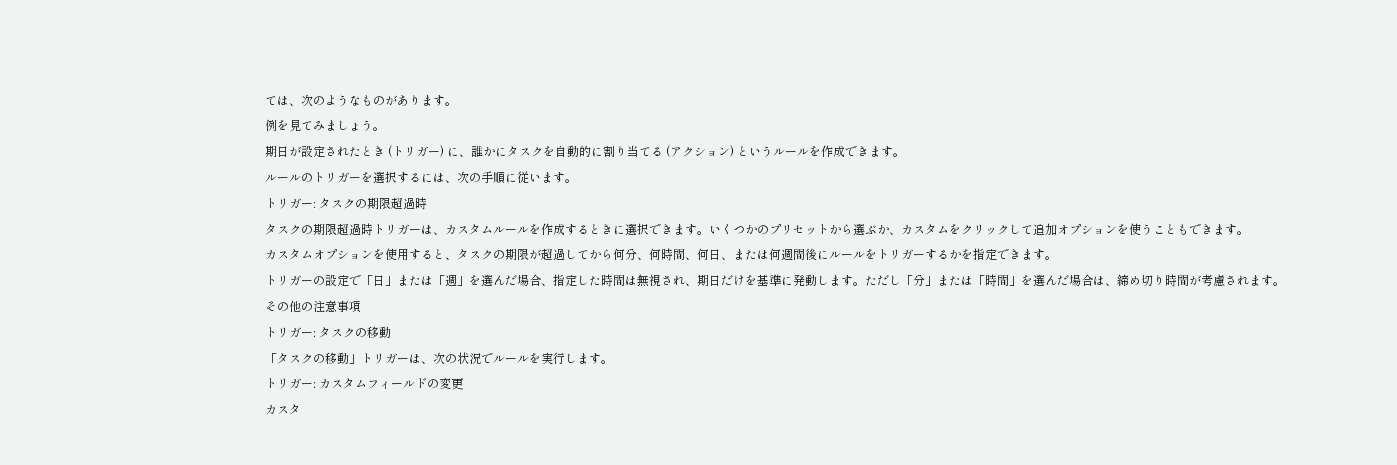ては、次のようなものがあります。
例を見てみましょう。
期日が設定されたとき (トリガー) に、誰かにタスクを自動的に割り当てる (アクション) というルールを作成できます。
ルールのトリガーを選択するには、次の手順に従います。
トリガー: タスクの期限超過時
タスクの期限超過時トリガーは、カスタムルールを作成するときに選択できます。いくつかのプリセットから選ぶか、カスタムをクリックして追加オプションを使うこともできます。
カスタムオプションを使用すると、タスクの期限が超過してから何分、何時間、何日、または何週間後にルールをトリガーするかを指定できます。
トリガーの設定で「日」または「週」を選んだ場合、指定した時間は無視され、期日だけを基準に発動します。ただし「分」または「時間」を選んだ場合は、締め切り時間が考慮されます。
その他の注意事項
トリガー: タスクの移動
「タスクの移動」トリガーは、次の状況でルールを実行します。
トリガー: カスタムフィールドの変更
カスタ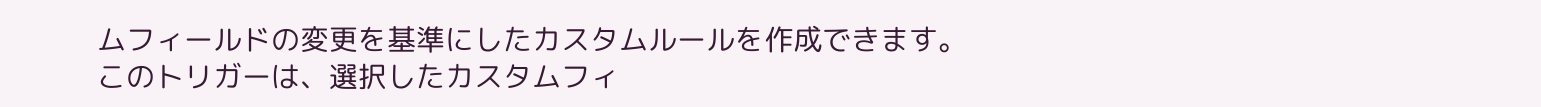ムフィールドの変更を基準にしたカスタムルールを作成できます。このトリガーは、選択したカスタムフィ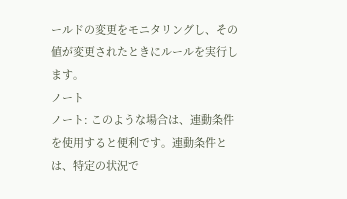ールドの変更をモニタリングし、その値が変更されたときにルールを実行します。
ノート
ノート: このような場合は、連動条件を使用すると便利です。連動条件とは、特定の状況で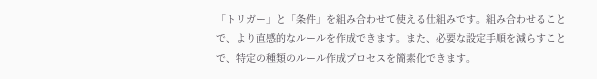「トリガー」と「条件」を組み合わせて使える仕組みです。組み合わせることで、より直感的なルールを作成できます。また、必要な設定手順を減らすことで、特定の種類のルール作成プロセスを簡素化できます。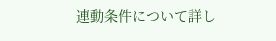連動条件について詳し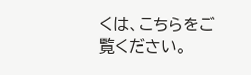くは、こちらをご覧ください。